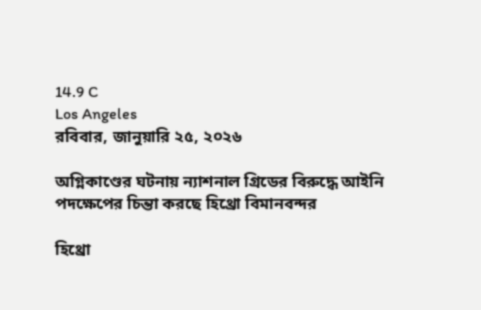14.9 C
Los Angeles
রবিবার, জানুয়ারি ২৫, ২০২৬

অগ্নিকাণ্ডের ঘটনায় ন্যাশনাল গ্রিডের বিরুদ্ধে আইনি পদক্ষেপের চিন্তা করছে হিথ্রো বিমানবন্দর

হিথ্রো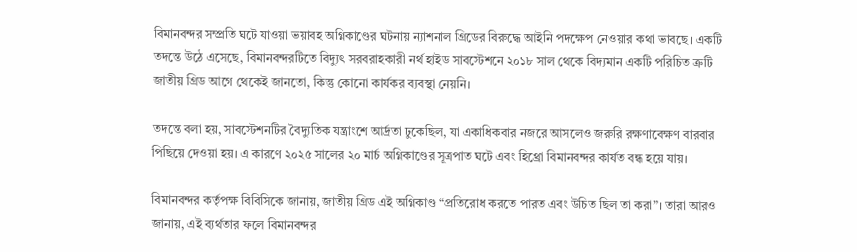বিমানবন্দর সম্প্রতি ঘটে যাওয়া ভয়াবহ অগ্নিকাণ্ডের ঘটনায় ন্যাশনাল গ্রিডের বিরুদ্ধে আইনি পদক্ষেপ নেওয়ার কথা ভাবছে। একটি তদন্তে উঠে এসেছে, বিমানবন্দরটিতে বিদ্যুৎ সরবরাহকারী নর্থ হাইড সাবস্টেশনে ২০১৮ সাল থেকে বিদ্যমান একটি পরিচিত ত্রুটি জাতীয় গ্রিড আগে থেকেই জানতো, কিন্তু কোনো কার্যকর ব্যবস্থা নেয়নি।

তদন্তে বলা হয়, সাবস্টেশনটির বৈদ্যুতিক যন্ত্রাংশে আর্দ্রতা ঢুকেছিল, যা একাধিকবার নজরে আসলেও জরুরি রক্ষণাবেক্ষণ বারবার পিছিয়ে দেওয়া হয়। এ কারণে ২০২৫ সালের ২০ মার্চ অগ্নিকাণ্ডের সূত্রপাত ঘটে এবং হিথ্রো বিমানবন্দর কার্যত বন্ধ হয়ে যায়।

বিমানবন্দর কর্তৃপক্ষ বিবিসিকে জানায়, জাতীয় গ্রিড এই অগ্নিকাণ্ড “প্রতিরোধ করতে পারত এবং উচিত ছিল তা করা”। তারা আরও জানায়, এই ব্যর্থতার ফলে বিমানবন্দর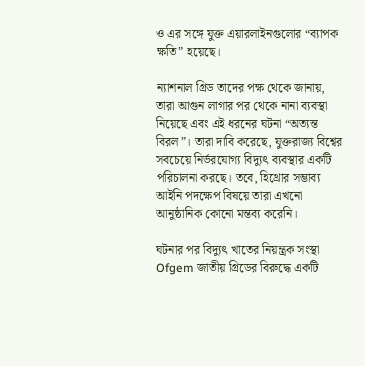ও এর সঙ্গে যুক্ত এয়ারলাইনগুলোর “ব্যাপক ক্ষতি” হয়েছে।

ন্যাশনাল গ্রিড তাদের পক্ষ থেকে জানায়, তারা আগুন লাগার পর থেকে নানা ব্যবস্থা নিয়েছে এবং এই ধরনের ঘটনা “অত্যন্ত বিরল”। তারা দাবি করেছে, যুক্তরাজ্য বিশ্বের সবচেয়ে নির্ভরযোগ্য বিদ্যুৎ ব্যবস্থার একটি পরিচালনা করছে। তবে, হিথ্রোর সম্ভাব্য আইনি পদক্ষেপ বিষয়ে তারা এখনো আনুষ্ঠানিক কোনো মন্তব্য করেনি।

ঘটনার পর বিদ্যুৎ খাতের নিয়ন্ত্রক সংস্থা Ofgem জাতীয় গ্রিডের বিরুদ্ধে একটি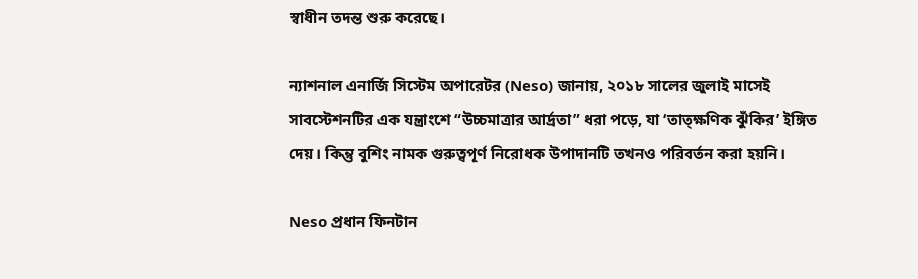স্বাধীন তদন্ত শুরু করেছে।

ন্যাশনাল এনার্জি সিস্টেম অপারেটর (Neso) জানায়, ২০১৮ সালের জুলাই মাসেই সাবস্টেশনটির এক যন্ত্রাংশে “উচ্চমাত্রার আর্দ্রতা” ধরা পড়ে, যা ‘তাত্ক্ষণিক ঝুঁকির’ ইঙ্গিত দেয়। কিন্তু বুশিং নামক গুরুত্বপূর্ণ নিরোধক উপাদানটি তখনও পরিবর্তন করা হয়নি।

Neso প্রধান ফিনটান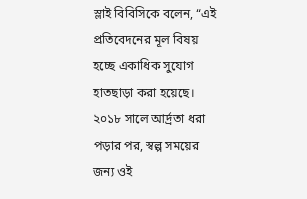স্লাই বিবিসিকে বলেন, “এই প্রতিবেদনের মূল বিষয় হচ্ছে একাধিক সুযোগ হাতছাড়া করা হয়েছে। ২০১৮ সালে আর্দ্রতা ধরা পড়ার পর, স্বল্প সময়ের জন্য ওই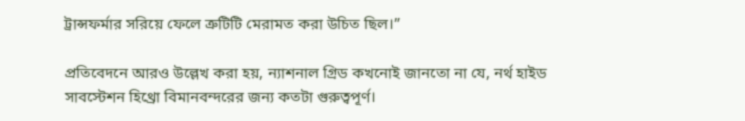ট্রান্সফর্মার সরিয়ে ফেলে ত্রুটিটি মেরামত করা উচিত ছিল।”

প্রতিবেদনে আরও উল্লেখ করা হয়, ন্যাশনাল গ্রিড কখনোই জানতো না যে, নর্থ হাইড সাবস্টেশন হিথ্রো বিমানবন্দরের জন্য কতটা গুরুত্বপূর্ণ।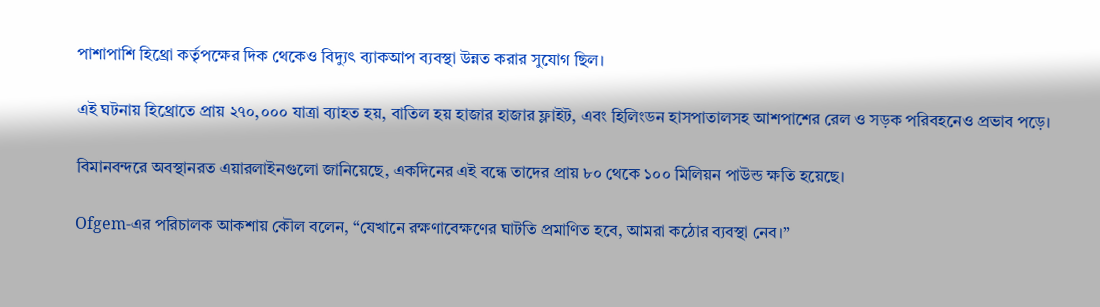পাশাপাশি হিথ্রো কর্তৃপক্ষের দিক থেকেও বিদ্যুৎ ব্যাকআপ ব্যবস্থা উন্নত করার সুযোগ ছিল।

এই ঘটনায় হিথ্রোতে প্রায় ২৭০,০০০ যাত্রা ব্যাহত হয়, বাতিল হয় হাজার হাজার ফ্লাইট, এবং হিলিংডন হাসপাতালসহ আশপাশের রেল ও সড়ক পরিবহনেও প্রভাব পড়ে।

বিমানবন্দরে অবস্থানরত এয়ারলাইনগুলো জানিয়েছে, একদিনের এই বন্ধে তাদের প্রায় ৮০ থেকে ১০০ মিলিয়ন পাউন্ড ক্ষতি হয়েছে।

Ofgem-এর পরিচালক আকশায় কৌল বলেন, “যেখানে রক্ষণাবেক্ষণের ঘাটতি প্রমাণিত হবে, আমরা কঠোর ব্যবস্থা নেব।”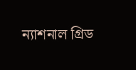ন্যাশনাল গ্রিড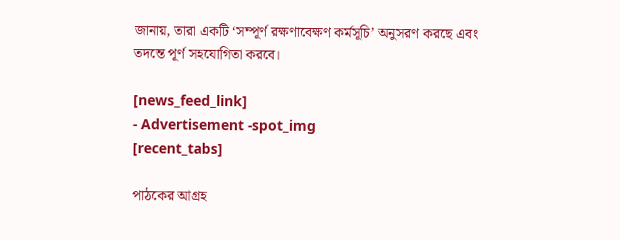জানায়, তারা একটি ‘সম্পূর্ণ রক্ষণাবেক্ষণ কর্মসূচি’ অনুসরণ করছে এবং তদন্তে পূর্ণ সহযোগিতা করবে।

[news_feed_link]
- Advertisement -spot_img
[recent_tabs]

পাঠকের আগ্রহ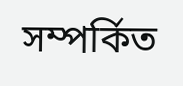সম্পর্কিত